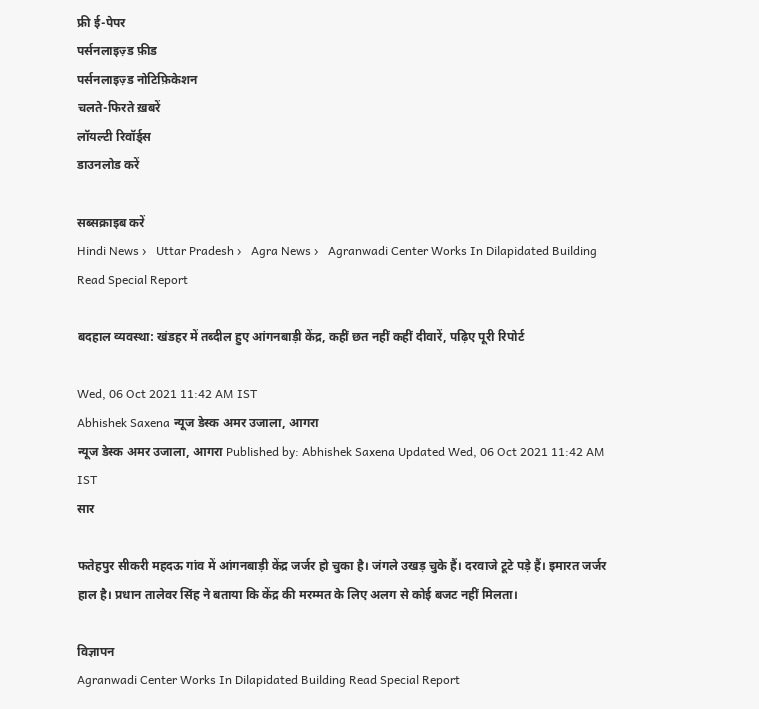फ्री ई-पेपर
पर्सनलाइज़्ड फ़ीड
पर्सनलाइज़्ड नोटिफ़िकेशन
चलते-फिरते ख़बरें
लॉयल्टी रिवॉर्ड्स
डाउनलोड करें

सब्सक्राइब करें
Hindi News ›   Uttar Pradesh ›   Agra News ›   Agranwadi Center Works In Dilapidated Building Read Special Report

बदहाल व्यवस्था: खंडहर में तब्दील हुए आंगनबाड़ी केंद्र, कहीं छत नहीं कहीं दीवारें, पढ़िए पूरी रिपोर्ट

Wed, 06 Oct 2021 11:42 AM IST
Abhishek Saxena न्यूज डेस्क अमर उजाला, आगरा
न्यूज डेस्क अमर उजाला, आगरा Published by: Abhishek Saxena Updated Wed, 06 Oct 2021 11:42 AM IST
सार

फतेहपुर सीकरी महदऊ गांव में आंगनबाड़ी केंद्र जर्जर हो चुका है। जंगले उखड़ चुके हैं। दरवाजे टूटे पड़े हैं। इमारत जर्जर हाल है। प्रधान तालेवर सिंह ने बताया कि केंद्र की मरम्मत के लिए अलग से कोई बजट नहीं मिलता।

विज्ञापन
Agranwadi Center Works In Dilapidated Building Read Special Report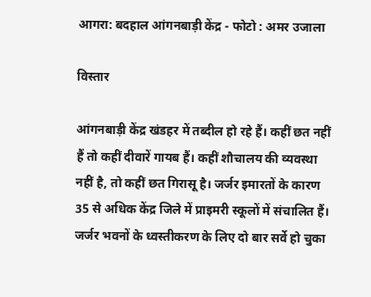आगरा: बदहाल आंगनबाड़ी केंद्र - फोटो : अमर उजाला

विस्तार

आंगनबाड़ी केंद्र खंडहर में तब्दील हो रहे हैं। कहीं छत नहीं हैं तो कहीं दीवारें गायब हैं। कहीं शौचालय की व्यवस्था नहीं है, तो कहीं छत गिरासू है। जर्जर इमारतों के कारण 35 से अधिक केंद्र जिले में प्राइमरी स्कूलों में संचालित हैं। जर्जर भवनों के ध्वस्तीकरण के लिए दो बार सर्वे हो चुका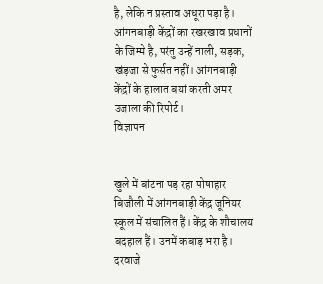है, लेकि न प्रस्ताव अधूरा पड़ा है। आंगनबाड़ी केंद्रों का रखरखाव प्रधानों के जिम्मे है, परंतु उन्हें नाली, सड़क, खंड़जा से फुर्सत नहीं। आंगनबाड़ी केंद्रों के हालात बयां करती अमर उजाला की रिपोर्ट।
विज्ञापन


खुले में बांटना पड़ रहा पोषाहार
बिजौली में आंगनबाड़ी केंद्र जूनियर स्कूल में संचालित हैं। केंद्र के शौचालय बदहाल हैं। उनमें कबाड़ भरा है। दरवाजे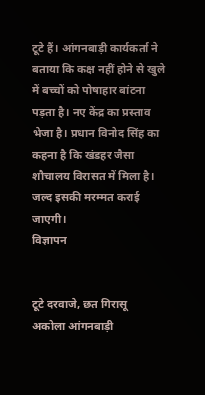टूटे हैं। आंगनबाड़ी कार्यकर्ता ने बताया कि कक्ष नहीं होने से खुले में बच्चों को पोषाहार बांटना पड़ता है। नए केंद्र का प्रस्ताव भेजा है। प्रधान विनोद सिंह का कहना है कि खंडहर जैसा शौचालय विरासत में मिला है। जल्द इसकी मरम्मत कराई जाएगी।
विज्ञापन


टूटे दरवाजे, छत गिरासू
अकोला आंगनबाड़ी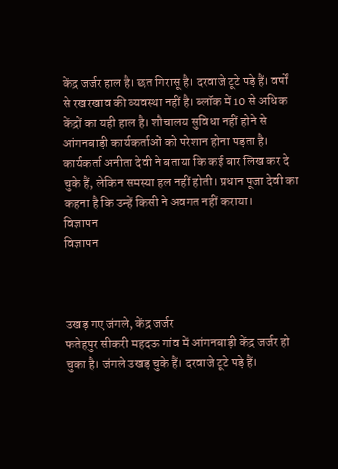केंद्र जर्जर हाल है। छत गिरासू है। दरवाजे टूटे पड़े हैं। वर्षों से रखरखाव की व्यवस्था नहीं है। ब्लॉक में 10 से अधिक केंद्रों का यही हाल है। शौचालय सुविधा नहीं होने से आंगनबाड़ी कार्यकर्ताओं को परेशान होना पड़ता है। कार्यकर्ता अनीता देवी ने बताया कि कई बार लिख कर दे चुके हैं, लेकिन समस्या हल नहीं होती। प्रधान पूजा देवी का कहना है कि उन्हें किसी ने अवगत नहीं कराया।
विज्ञापन
विज्ञापन



उखड़ गए जंगले, केंद्र जर्जर
फतेहपुर सीकरी महदऊ गांव में आंगनबाड़ी केंद्र जर्जर हो चुका है। जंगले उखड़ चुके हैं। दरवाजे टूटे पड़े हैं।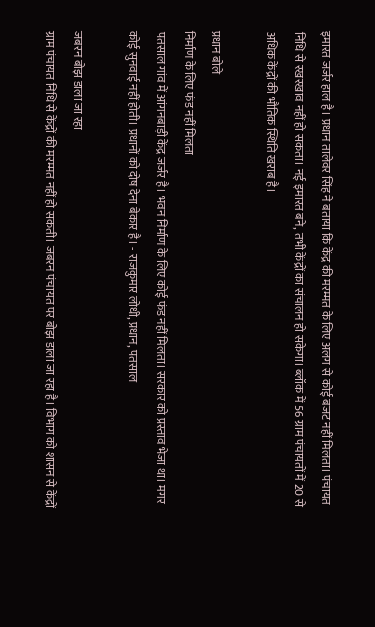इमारत जर्जर हाल है। प्रधान तालेवर सिंह ने बताया कि केंद्र की मरम्मत के लिए अलग से कोई बजट नहीं मिलता। पंचायत निधि से रखरखाव नहीं हो सकता। नई इमारत बने, तभी केंद्रों का संचालन हो सकेगा। ब्लॉक में 56 ग्राम पंचायतों में 20 से अधिक केंद्रों की भौतिक स्थिति खराब है।

प्रधान बोले
निर्माण के लिए फंड नहीं मिलता
पतसाल गांव में आंगनबाड़ी केंद्र जर्जर है। भवन निर्माण के लिए कोई फंड नहीं मिलता। सरकार को प्रस्ताव भेजा था। मगर कोई सुनवाई नहीं होती। प्रधानों को दोष देना बेकार है। - राजकुमार लोधी, प्रधान, पतसाल

जबरन बोझ डाला जा रहा
ग्राम पंचायत निधि से केंद्रों की मरम्मत नहीं हो सकती। जबरन पंचायत पर बोझ डाला जा रहा है। विभाग को शासन से केंद्रों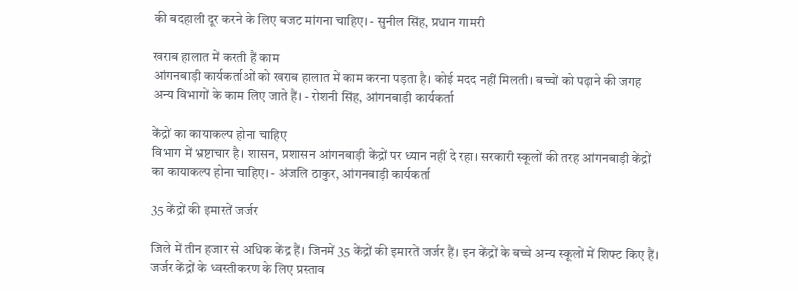की बदहाली दूर करने के लिए बजट मांगना चाहिए। - सुनील सिंह, प्रधान गामरी

खराब हालात में करती हैं काम
आंगनबाड़ी कार्यकर्ताओं को खराब हालात में काम करना पड़ता है। कोई मदद नहीं मिलती। बच्चों को पढ़ाने की जगह अन्य विभागों के काम लिए जाते हैं। - रोशनी सिंह, आंगनबाड़ी कार्यकर्ता

केंद्रों का कायाकल्प होना चाहिए
विभाग में भ्रष्टाचार है। शासन, प्रशासन आंगनबाड़ी केंद्रों पर ध्यान नहीं दे रहा। सरकारी स्कूलों की तरह आंगनबाड़ी केंद्रों का कायाकल्प होना चाहिए। - अंजलि ठाकुर, आंगनबाड़ी कार्यकर्ता

35 केंद्रों की इमारतें जर्जर

जिले में तीन हजार से अधिक केंद्र हैं। जिनमें 35 केंद्रों की इमारतें जर्जर हैं। इन केंद्रों के बच्चे अन्य स्कूलों में शिफ्ट किए हैं। जर्जर केंद्रों के ध्वस्तीकरण के लिए प्रस्ताव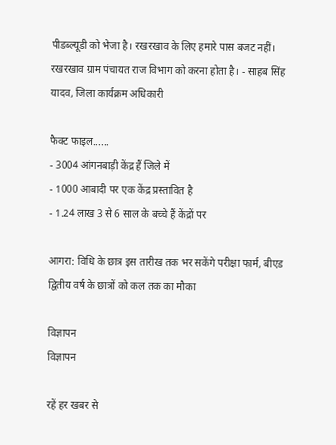पीडब्ल्यूडी को भेजा है। रखरखाव के लिए हमारे पास बजट नहीं। रखरखाव ग्राम पंचायत राज विभाग को करना होता है। - साहब सिंह यादव, जिला कार्यक्रम अधिकारी

फैक्ट फाइल......
- 3004 आंगनबाड़ी केंद्र हैं जिले में
- 1000 आबादी पर एक केंद्र प्रस्तावित है
- 1.24 लाख 3 से 6 साल के बच्चे हैं केंद्रों पर

आगरा: विधि के छात्र इस तारीख तक भर सकेंगे परीक्षा फार्म, बीएड द्वितीय वर्ष के छात्रों को कल तक का मौका

विज्ञापन
विज्ञापन

रहें हर खबर से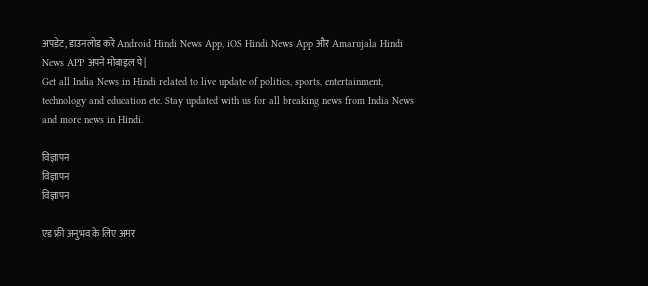अपडेट, डाउनलोड करें Android Hindi News App, iOS Hindi News App और Amarujala Hindi News APP अपने मोबाइल पे|
Get all India News in Hindi related to live update of politics, sports, entertainment, technology and education etc. Stay updated with us for all breaking news from India News and more news in Hindi.

विज्ञापन
विज्ञापन
विज्ञापन

एड फ्री अनुभव के लिए अमर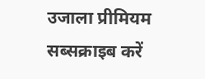उजाला प्रीमियम सब्सक्राइब करें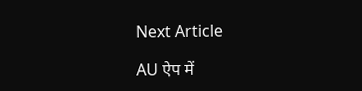Next Article

AU ऐप में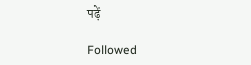पढ़ें

Followed